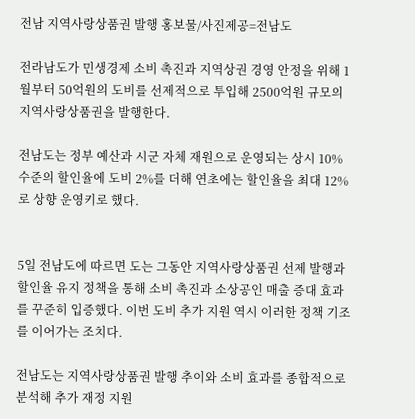전남 지역사랑상품권 발행 홍보물/사진제공=전남도

전라남도가 민생경제 소비 촉진과 지역상권 경영 안정을 위해 1월부터 50억원의 도비를 선제적으로 투입해 2500억원 규모의 지역사랑상품권을 발행한다.

전남도는 정부 예산과 시군 자체 재원으로 운영되는 상시 10% 수준의 할인율에 도비 2%를 더해 연초에는 할인율을 최대 12%로 상향 운영키로 했다.


5일 전남도에 따르면 도는 그동안 지역사랑상품권 선제 발행과 할인율 유지 정책을 통해 소비 촉진과 소상공인 매출 증대 효과를 꾸준히 입증했다. 이번 도비 추가 지원 역시 이러한 정책 기조를 이어가는 조치다.

전남도는 지역사랑상품권 발행 추이와 소비 효과를 종합적으로 분석해 추가 재정 지원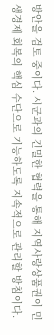방안을 검토 중이다. 시군과의 긴밀한 협력을 통해 지역사랑상품권이 민생경제 회복의 핵심 수단으로 기능하도록 지속적으로 관리할 방침이다.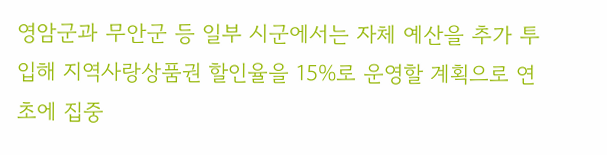영암군과 무안군 등 일부 시군에서는 자체 예산을 추가 투입해 지역사랑상품권 할인율을 15%로 운영할 계획으로 연초에 집중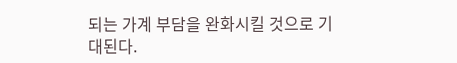되는 가계 부담을 완화시킬 것으로 기대된다.